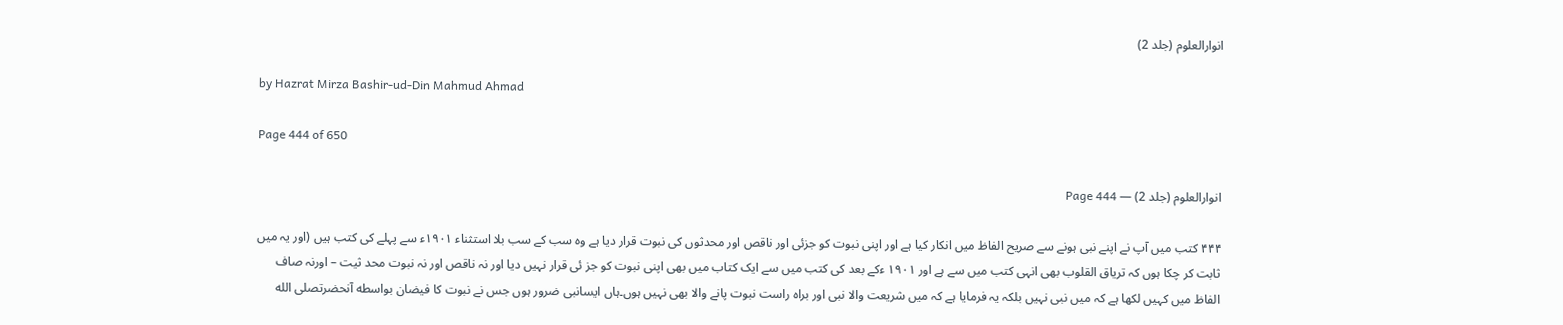انوارالعلوم (جلد 2)

by Hazrat Mirza Bashir-ud-Din Mahmud Ahmad

Page 444 of 650

انوارالعلوم (جلد 2) — Page 444

۴۴۴ کتب میں آپ نے اپنے نبی ہونے سے صریح الفاظ میں انکار کیا ہے اور اپنی نبوت کو جزئی اور ناقص اور محدثوں کی نبوت قرار دیا ہے وہ سب کے سب بلا استثناء ۱۹۰۱ء سے پہلے کی کتب ہیں (اور یہ میں ثابت کر چکا ہوں کہ تریاق القلوب بھی انہی کتب میں سے ہے اور ۱۹۰۱ ءکے بعد کی کتب میں سے ایک کتاب میں بھی اپنی نبوت کو جز ئی قرار نہیں دیا اور نہ ناقص اور نہ نبوت محد ثیت – اورنہ صاف الفاظ میں کہیں لکھا ہے کہ میں نبی نہیں بلکہ یہ فرمایا ہے کہ میں شریعت والا نبی اور براہ راست نبوت پانے والا بھی نہیں ہوں۔ہاں ایسانبی ضرور ہوں جس نے نبوت کا فیضان بواسطه آنحضرتصلى الله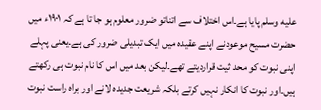عليه وسلم پایا ہے۔اس اختلاف سے اتناتو ضرور معلوم ہو جا تا ہے کہ ۱۹۰۱ء میں حضرت مسیح موعودنے اپنے عقیدہ میں ایک تبدیلی ضرور کی ہے۔یعنی پہلے اپنی نبوت کو محد ثیت قراردیتے تھے۔لیکن بعد میں اس کا نام نبوت ہی رکھتے ہیں۔اور نبوت کا انکار نہیں کرتے بلکہ شریعت جديده لانے اور براہ راست نبوت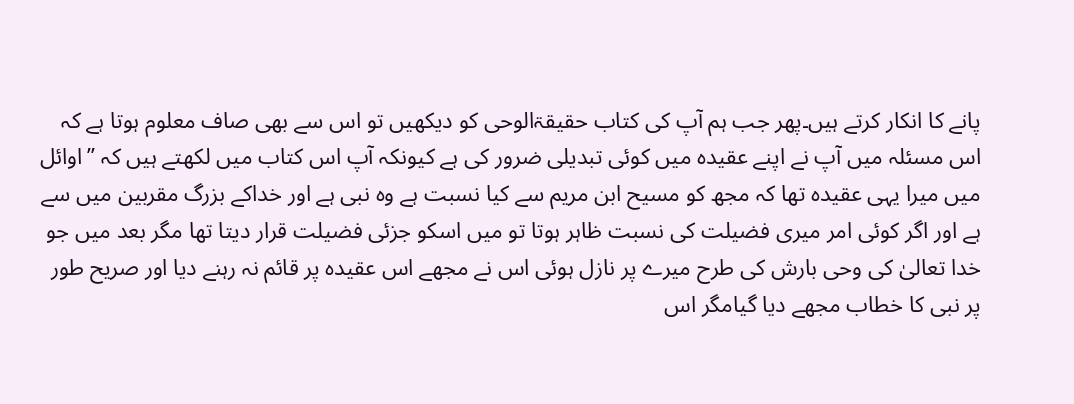پانے کا انکار کرتے ہیں۔پھر جب ہم آپ کی کتاب حقیقۃالوحی کو دیکھیں تو اس سے بھی صاف معلوم ہوتا ہے کہ اس مسئلہ میں آپ نے اپنے عقیدہ میں کوئی تبدیلی ضرور کی ہے کیونکہ آپ اس کتاب میں لکھتے ہیں کہ ’’اوائل میں میرا یہی عقیدہ تھا کہ مجھ کو مسیح ابن مریم سے کیا نسبت ہے وہ نبی ہے اور خداکے بزرگ مقربین میں سے ہے اور اگر کوئی امر میری فضیلت کی نسبت ظاہر ہوتا تو میں اسکو جزئی فضیلت قرار دیتا تھا مگر بعد میں جو خدا تعالیٰ کی وحی بارش کی طرح میرے پر نازل ہوئی اس نے مجھے اس عقیدہ پر قائم نہ رہنے دیا اور صریح طور پر نبی کا خطاب مجھے دیا گیامگر اس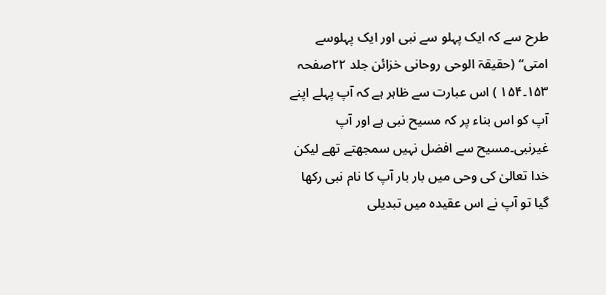طرح سے کہ ایک پہلو سے نبی اور ایک پہلوسے امتی“ (حقیقۃ الوحی روحانی خزائن جلد ۲۲صفحہ ۱۵۳۔۱۵۴ ) اس عبارت سے ظاہر ہے کہ آپ پہلے اپنے آپ کو اس بناء پر کہ مسیح نبی ہے اور آپ غیرنبی۔مسیح سے افضل نہیں سمجھتے تھے لیکن خدا تعالیٰ کی وحی میں بار بار آپ کا نام نبی رکھا گیا تو آپ نے اس عقیدہ میں تبدیلی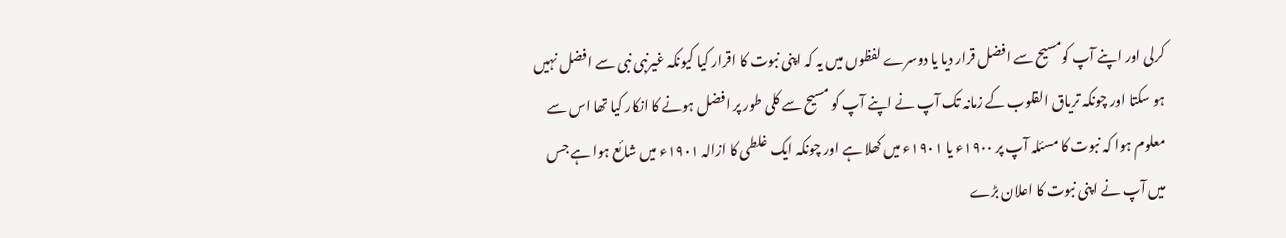کرلی اور اپنے آپ کومسیح سے افضل قرار دیا یا دوسرے لفظوں میں یہ کہ اپنی نبوت کا اقرار کیا کیونکہ غیرنبی نبی سے افضل نہیں ہو سکتا اور چونکہ تریاق القلوب کے زمانہ تک آپ نے اپنے آپ کو مسیح سے کلی طور پر افضل ہونے کا انکار کیا تھا اس سے معلوم ہوا کہ نبوت کا مسئلہ آپ پر ۱۹۰۰ء یا ۱۹۰۱ء میں کھلا ہے اور چونکہ ایک غلطی کا ازالہ ۱۹۰۱ء میں شائع ہوا ہے جس میں آپ نے اپنی نبوت کا اعلان بڑے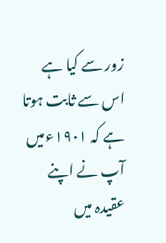زور سے کیا ہے اس سے ثابت ہوتا ہے کہ ۱۹۰۱ءمیں آپ نے اپنے عقیدہ میں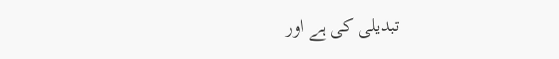تبدیلی کی ہے اور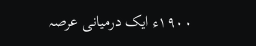۱۹۰۰ء ایک درمیانی عرصہ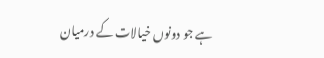ہے جو دونوں خیالات کے درمیان